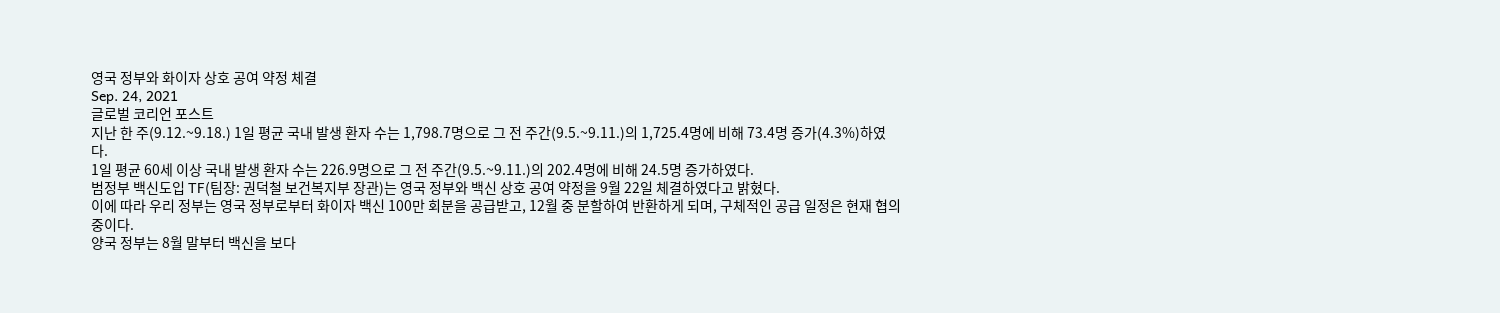영국 정부와 화이자 상호 공여 약정 체결
Sep. 24, 2021
글로벌 코리언 포스트
지난 한 주(9.12.~9.18.) 1일 평균 국내 발생 환자 수는 1,798.7명으로 그 전 주간(9.5.~9.11.)의 1,725.4명에 비해 73.4명 증가(4.3%)하였다.
1일 평균 60세 이상 국내 발생 환자 수는 226.9명으로 그 전 주간(9.5.~9.11.)의 202.4명에 비해 24.5명 증가하였다.
범정부 백신도입 TF(팀장: 권덕철 보건복지부 장관)는 영국 정부와 백신 상호 공여 약정을 9월 22일 체결하였다고 밝혔다.
이에 따라 우리 정부는 영국 정부로부터 화이자 백신 100만 회분을 공급받고, 12월 중 분할하여 반환하게 되며, 구체적인 공급 일정은 현재 협의 중이다.
양국 정부는 8월 말부터 백신을 보다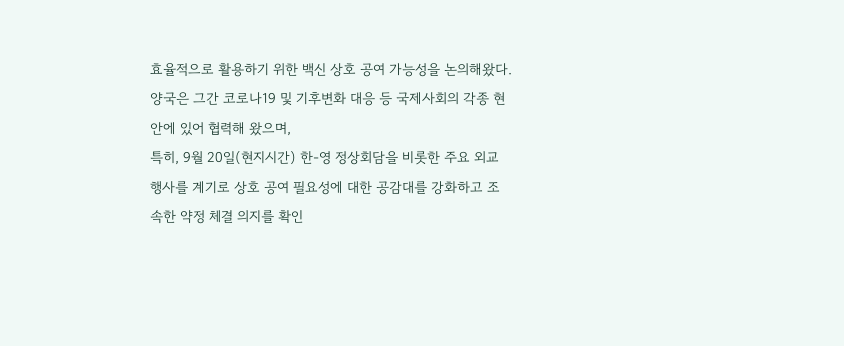효율적으로 활용하기 위한 백신 상호 공여 가능성을 논의해왔다.
양국은 그간 코로나19 및 기후변화 대응 등 국제사회의 각종 현안에 있어 협력해 왔으며,
특히, 9월 20일(현지시간) 한-영 정상회담을 비롯한 주요 외교 행사를 계기로 상호 공여 필요성에 대한 공감대를 강화하고 조속한 약정 체결 의지를 확인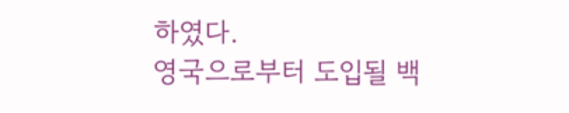하였다.
영국으로부터 도입될 백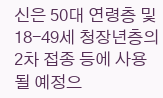신은 50대 연령층 및 18-49세 청장년층의 2차 접종 등에 사용될 예정으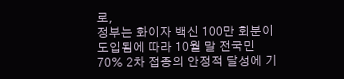로,
정부는 화이자 백신 100만 회분이 도입됨에 따라 10월 말 전국민 70% 2차 접종의 안정적 달성에 기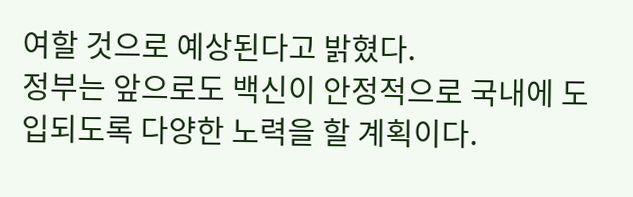여할 것으로 예상된다고 밝혔다.
정부는 앞으로도 백신이 안정적으로 국내에 도입되도록 다양한 노력을 할 계획이다.